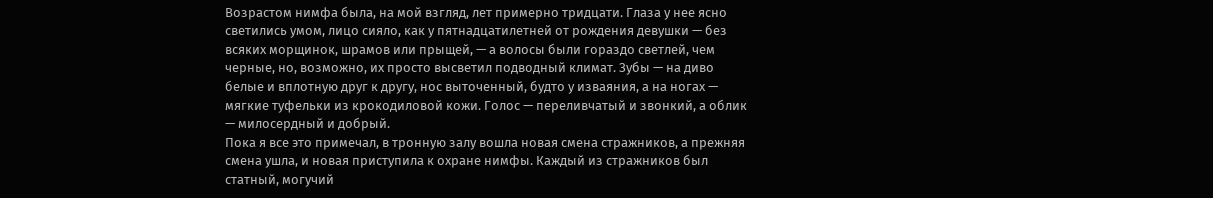Возрастом нимфа была, на мой взгляд, лет примерно тридцати. Глаза у нее ясно светились умом, лицо сияло, как у пятнадцатилетней от рождения девушки — без всяких морщинок, шрамов или прыщей, — а волосы были гораздо светлей, чем черные, но, возможно, их просто высветил подводный климат. Зубы — на диво белые и вплотную друг к другу, нос выточенный, будто у изваяния, а на ногах — мягкие туфельки из крокодиловой кожи. Голос — переливчатый и звонкий, а облик — милосердный и добрый.
Пока я все это примечал, в тронную залу вошла новая смена стражников, а прежняя смена ушла, и новая приступила к охране нимфы. Каждый из стражников был статный, могучий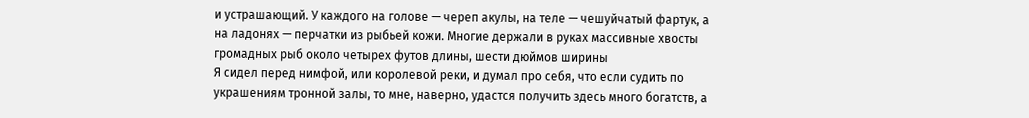и устрашающий. У каждого на голове — череп акулы, на теле — чешуйчатый фартук, а на ладонях — перчатки из рыбьей кожи. Многие держали в руках массивные хвосты громадных рыб около четырех футов длины, шести дюймов ширины
Я сидел перед нимфой, или королевой реки, и думал про себя, что если судить по украшениям тронной залы, то мне, наверно, удастся получить здесь много богатств, а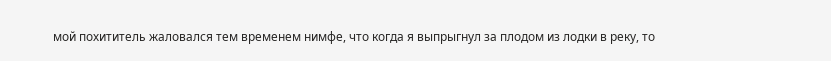мой похититель жаловался тем временем нимфе, что когда я выпрыгнул за плодом из лодки в реку, то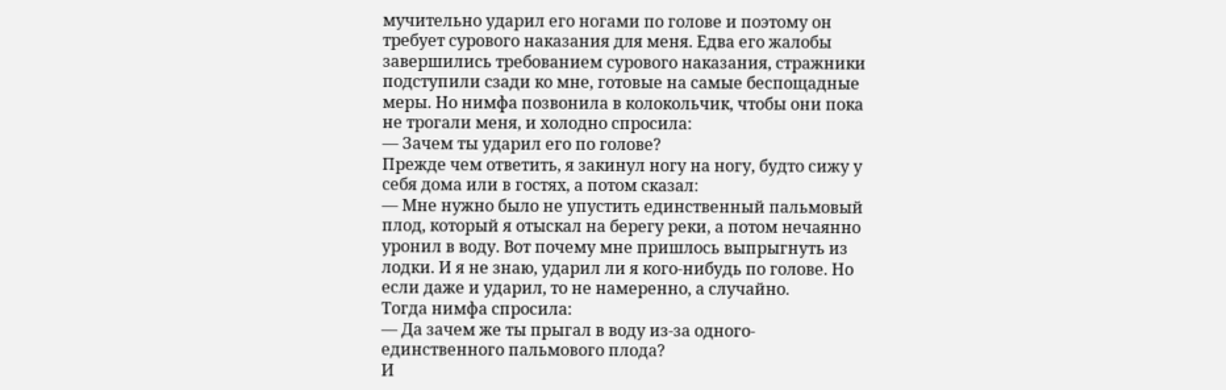мучительно ударил его ногами по голове и поэтому он требует сурового наказания для меня. Едва его жалобы завершились требованием сурового наказания, стражники подступили сзади ко мне, готовые на самые беспощадные меры. Но нимфа позвонила в колокольчик, чтобы они пока не трогали меня, и холодно спросила:
— Зачем ты ударил его по голове?
Прежде чем ответить, я закинул ногу на ногу, будто сижу у себя дома или в гостях, а потом сказал:
— Мне нужно было не упустить единственный пальмовый плод, который я отыскал на берегу реки, а потом нечаянно уронил в воду. Вот почему мне пришлось выпрыгнуть из лодки. И я не знаю, ударил ли я кого-нибудь по голове. Но если даже и ударил, то не намеренно, а случайно.
Тогда нимфа спросила:
— Да зачем же ты прыгал в воду из-за одного-единственного пальмового плода?
И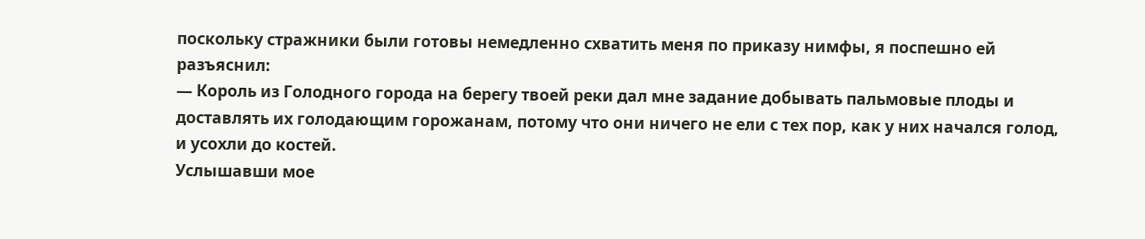поскольку стражники были готовы немедленно схватить меня по приказу нимфы, я поспешно ей разъяснил:
— Король из Голодного города на берегу твоей реки дал мне задание добывать пальмовые плоды и доставлять их голодающим горожанам, потому что они ничего не ели с тех пор, как у них начался голод, и усохли до костей.
Услышавши мое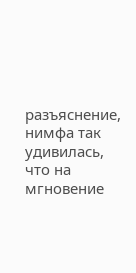разъяснение, нимфа так удивилась, что на мгновение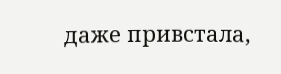даже привстала,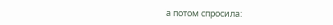а потом спросила: